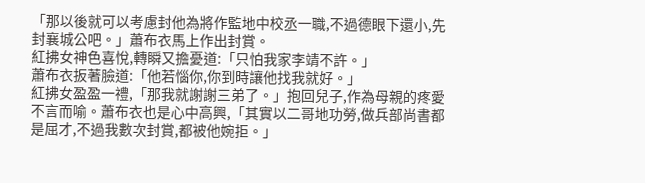「那以後就可以考慮封他為將作監地中校丞一職,不過德眼下還小,先封襄城公吧。」蕭布衣馬上作出封賞。
紅拂女神色喜悅,轉瞬又擔憂道:「只怕我家李靖不許。」
蕭布衣扳著臉道:「他若惱你,你到時讓他找我就好。」
紅拂女盈盈一禮,「那我就謝謝三弟了。」抱回兒子,作為母親的疼愛不言而喻。蕭布衣也是心中高興,「其實以二哥地功勞,做兵部尚書都是屈才,不過我數次封賞,都被他婉拒。」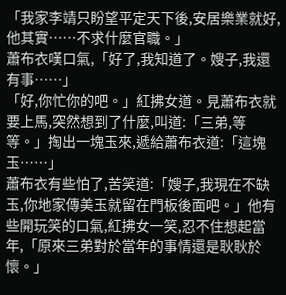「我家李靖只盼望平定天下後,安居樂業就好,他其實……不求什麼官職。」
蕭布衣嘆口氣,「好了,我知道了。嫂子,我還有事……」
「好,你忙你的吧。」紅拂女道。見蕭布衣就要上馬,突然想到了什麼,叫道:「三弟,等等。」掏出一塊玉來,遞給蕭布衣道:「這塊玉……」
蕭布衣有些怕了,苦笑道:「嫂子,我現在不缺玉,你地家傳美玉就留在門板後面吧。」他有些開玩笑的口氣,紅拂女一笑,忍不住想起當年,「原來三弟對於當年的事情還是耿耿於懷。」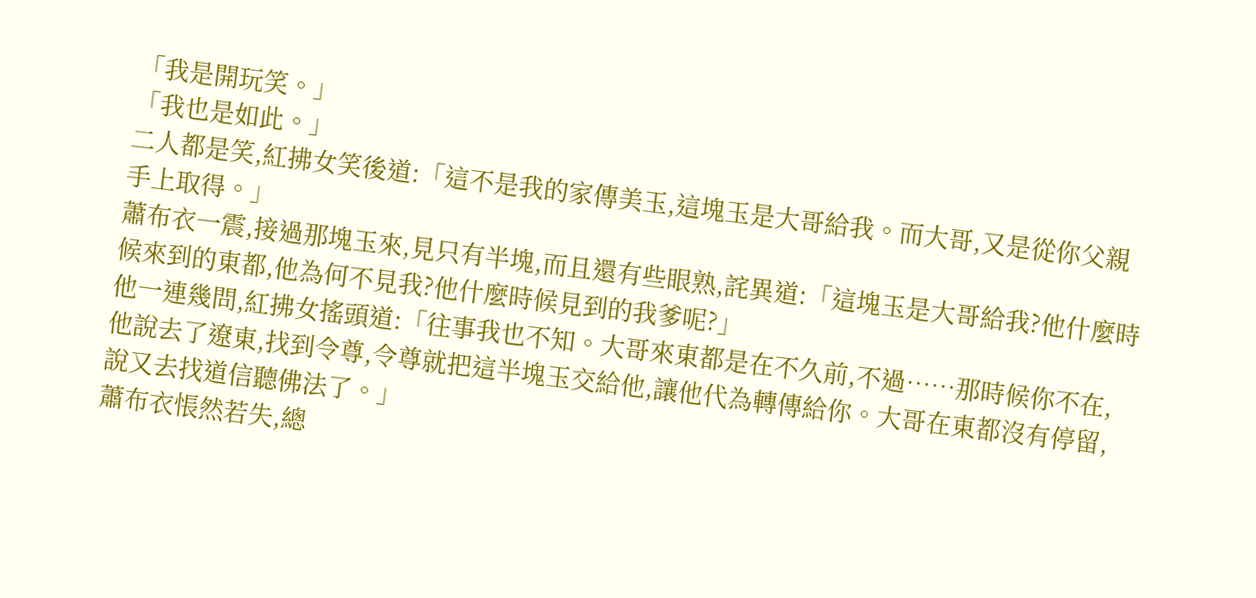「我是開玩笑。」
「我也是如此。」
二人都是笑,紅拂女笑後道:「這不是我的家傳美玉,這塊玉是大哥給我。而大哥,又是從你父親手上取得。」
蕭布衣一震,接過那塊玉來,見只有半塊,而且還有些眼熟,詫異道:「這塊玉是大哥給我?他什麼時候來到的東都,他為何不見我?他什麼時候見到的我爹呢?」
他一連幾問,紅拂女搖頭道:「往事我也不知。大哥來東都是在不久前,不過……那時候你不在,他說去了遼東,找到令尊,令尊就把這半塊玉交給他,讓他代為轉傳給你。大哥在東都沒有停留,說又去找道信聽佛法了。」
蕭布衣悵然若失,總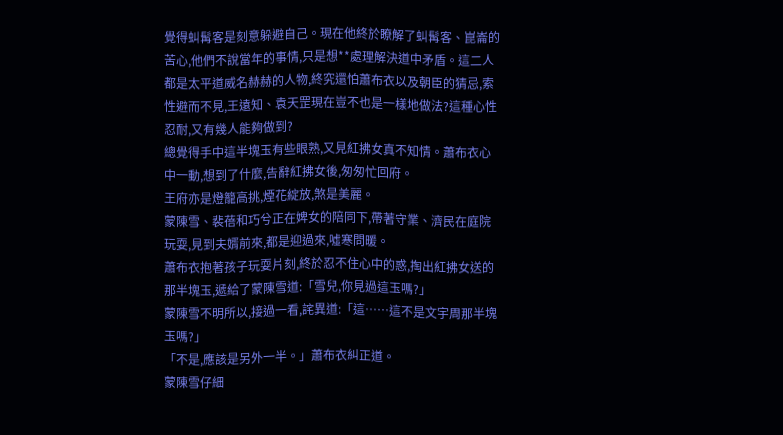覺得虯髯客是刻意躲避自己。現在他終於瞭解了虯髯客、崑崙的苦心,他們不說當年的事情,只是想**處理解決道中矛盾。這二人都是太平道威名赫赫的人物,終究還怕蕭布衣以及朝臣的猜忌,索性避而不見,王遠知、袁天罡現在豈不也是一樣地做法?這種心性忍耐,又有幾人能夠做到?
總覺得手中這半塊玉有些眼熟,又見紅拂女真不知情。蕭布衣心中一動,想到了什麼,告辭紅拂女後,匆匆忙回府。
王府亦是燈籠高挑,煙花綻放,煞是美麗。
蒙陳雪、裴蓓和巧兮正在婢女的陪同下,帶著守業、濟民在庭院玩耍,見到夫婿前來,都是迎過來,噓寒問暖。
蕭布衣抱著孩子玩耍片刻,終於忍不住心中的惑,掏出紅拂女送的那半塊玉,遞給了蒙陳雪道:「雪兒,你見過這玉嗎?」
蒙陳雪不明所以,接過一看,詫異道:「這……這不是文宇周那半塊玉嗎?」
「不是,應該是另外一半。」蕭布衣糾正道。
蒙陳雪仔細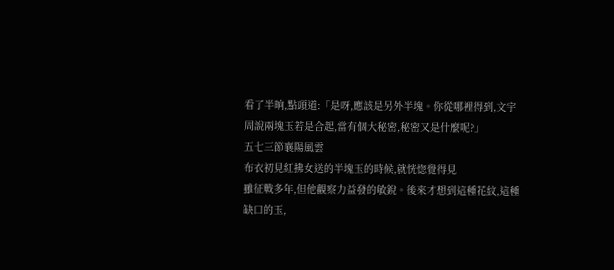看了半晌,點頭道:「是呀,應該是另外半塊。你從哪裡得到,文宇周說兩塊玉若是合起,當有個大秘密,秘密又是什麼呢?」
五七三節襄陽風雲
布衣初見紅拂女送的半塊玉的時候,就恍惚覺得見
雖征戰多年,但他觀察力益發的敏銳。後來才想到這種花紋,這種缺口的玉,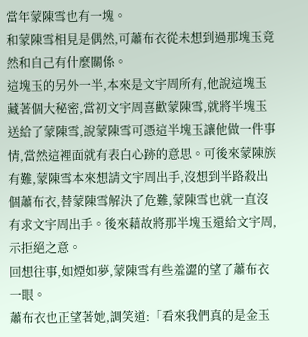當年蒙陳雪也有一塊。
和蒙陳雪相見是偶然,可蕭布衣從未想到過那塊玉竟然和自己有什麼關係。
這塊玉的另外一半,本來是文宇周所有,他說這塊玉藏著個大秘密,當初文宇周喜歡蒙陳雪,就將半塊玉送給了蒙陳雪,說蒙陳雪可憑這半塊玉讓他做一件事情,當然這裡面就有表白心跡的意思。可後來蒙陳族有難,蒙陳雪本來想請文宇周出手,沒想到半路殺出個蕭布衣,替蒙陳雪解決了危難,蒙陳雪也就一直沒有求文宇周出手。後來藉故將那半塊玉還給文宇周,示拒絕之意。
回想往事,如煙如夢,蒙陳雪有些羞澀的望了蕭布衣一眼。
蕭布衣也正望著她,調笑道:「看來我們真的是金玉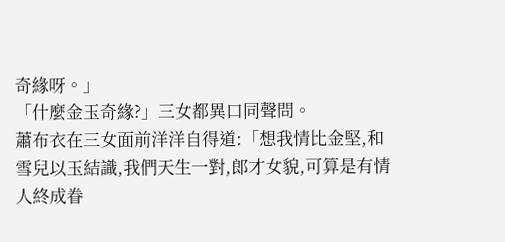奇緣呀。」
「什麼金玉奇緣?」三女都異口同聲問。
蕭布衣在三女面前洋洋自得道:「想我情比金堅,和雪兒以玉結識,我們天生一對,郎才女貌,可算是有情人終成眷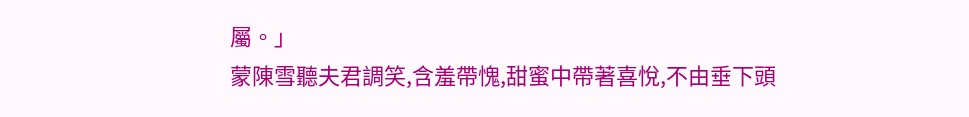屬。」
蒙陳雪聽夫君調笑,含羞帶愧,甜蜜中帶著喜悅,不由垂下頭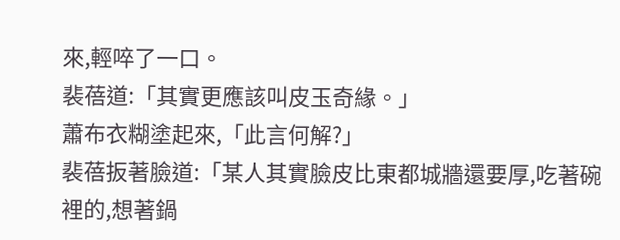來,輕啐了一口。
裴蓓道:「其實更應該叫皮玉奇緣。」
蕭布衣糊塗起來,「此言何解?」
裴蓓扳著臉道:「某人其實臉皮比東都城牆還要厚,吃著碗裡的,想著鍋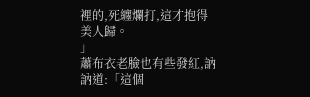裡的,死纏爛打,這才抱得美人歸。
」
蕭布衣老臉也有些發紅,訥訥道:「這個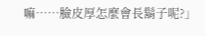嘛……臉皮厚怎麼會長鬍子呢?」